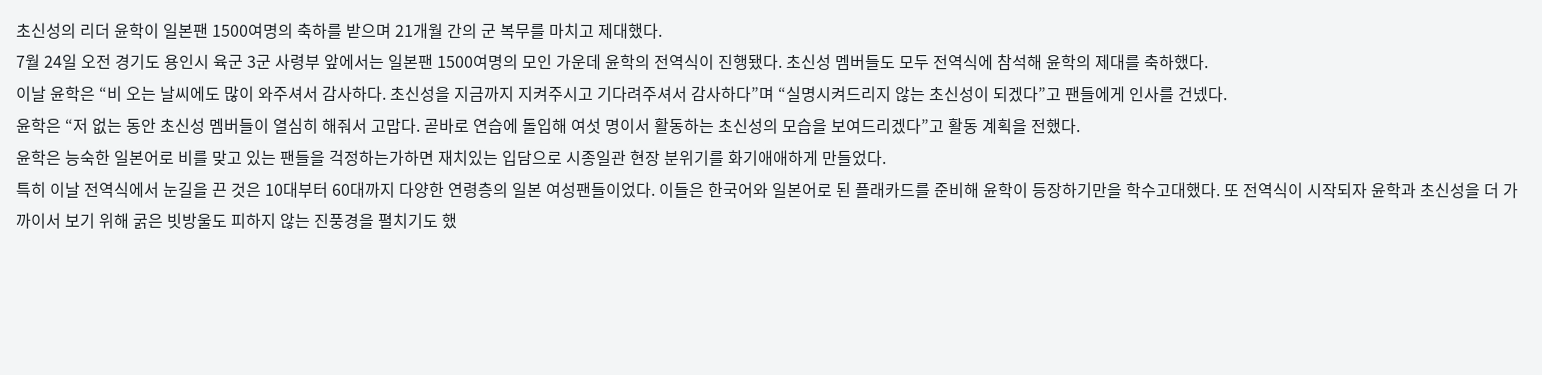초신성의 리더 윤학이 일본팬 1500여명의 축하를 받으며 21개월 간의 군 복무를 마치고 제대했다.
7월 24일 오전 경기도 용인시 육군 3군 사령부 앞에서는 일본팬 1500여명의 모인 가운데 윤학의 전역식이 진행됐다. 초신성 멤버들도 모두 전역식에 참석해 윤학의 제대를 축하했다.
이날 윤학은 “비 오는 날씨에도 많이 와주셔서 감사하다. 초신성을 지금까지 지켜주시고 기다려주셔서 감사하다”며 “실명시켜드리지 않는 초신성이 되겠다”고 팬들에게 인사를 건넸다.
윤학은 “저 없는 동안 초신성 멤버들이 열심히 해줘서 고맙다. 곧바로 연습에 돌입해 여섯 명이서 활동하는 초신성의 모습을 보여드리겠다”고 활동 계획을 전했다.
윤학은 능숙한 일본어로 비를 맞고 있는 팬들을 걱정하는가하면 재치있는 입담으로 시종일관 현장 분위기를 화기애애하게 만들었다.
특히 이날 전역식에서 눈길을 끈 것은 10대부터 60대까지 다양한 연령층의 일본 여성팬들이었다. 이들은 한국어와 일본어로 된 플래카드를 준비해 윤학이 등장하기만을 학수고대했다. 또 전역식이 시작되자 윤학과 초신성을 더 가까이서 보기 위해 굵은 빗방울도 피하지 않는 진풍경을 펼치기도 했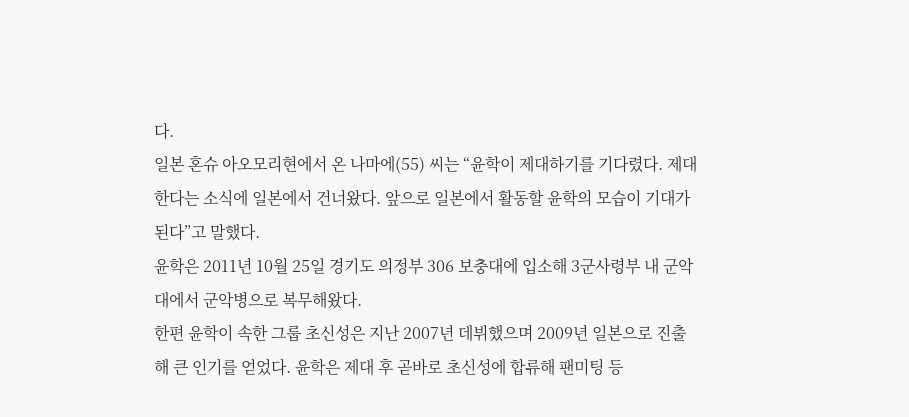다.
일본 혼슈 아오모리현에서 온 나마에(55) 씨는 “윤학이 제대하기를 기다렸다. 제대한다는 소식에 일본에서 건너왔다. 앞으로 일본에서 활동할 윤학의 모습이 기대가 된다”고 말했다.
윤학은 2011년 10월 25일 경기도 의정부 306 보충대에 입소해 3군사령부 내 군악대에서 군악병으로 복무해왔다.
한편 윤학이 속한 그룹 초신성은 지난 2007년 데뷔했으며 2009년 일본으로 진출해 큰 인기를 얻었다. 윤학은 제대 후 곧바로 초신성에 합류해 팬미팅 등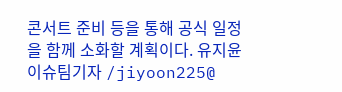콘서트 준비 등을 통해 공식 일정을 함께 소화할 계획이다. 유지윤 이슈팀기자 /jiyoon225@